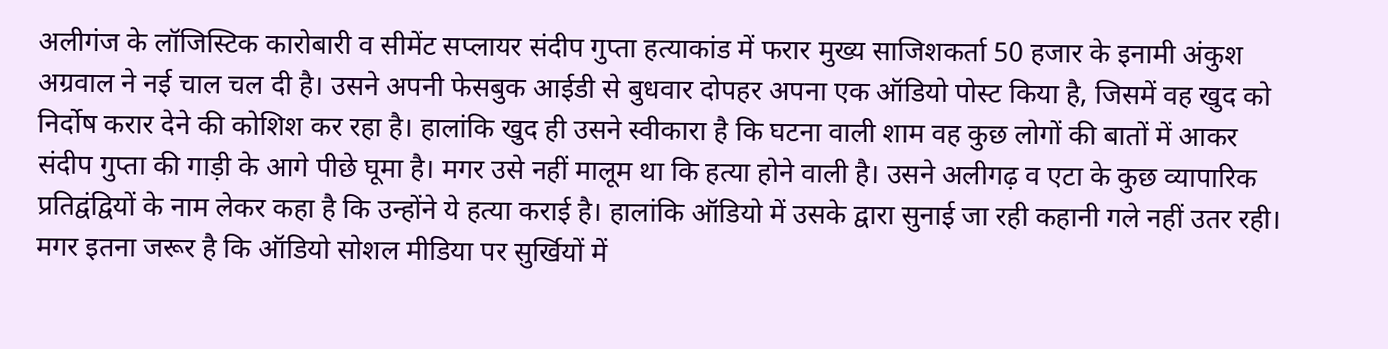अलीगंज के लॉजिस्टिक कारोबारी व सीमेंट सप्लायर संदीप गुप्ता हत्याकांड में फरार मुख्य साजिशकर्ता 50 हजार के इनामी अंकुश अग्रवाल ने नई चाल चल दी है। उसने अपनी फेसबुक आईडी से बुधवार दोपहर अपना एक ऑडियो पोस्ट किया है, जिसमें वह खुद को निर्दोष करार देने की कोशिश कर रहा है। हालांकि खुद ही उसने स्वीकारा है कि घटना वाली शाम वह कुछ लोगों की बातों में आकर संदीप गुप्ता की गाड़ी के आगे पीछे घूमा है। मगर उसे नहीं मालूम था कि हत्या होने वाली है। उसने अलीगढ़ व एटा के कुछ व्यापारिक प्रतिद्वंद्वियों के नाम लेकर कहा है कि उन्होंने ये हत्या कराई है। हालांकि ऑडियो में उसके द्वारा सुनाई जा रही कहानी गले नहीं उतर रही। मगर इतना जरूर है कि ऑडियो सोशल मीडिया पर सुर्खियों में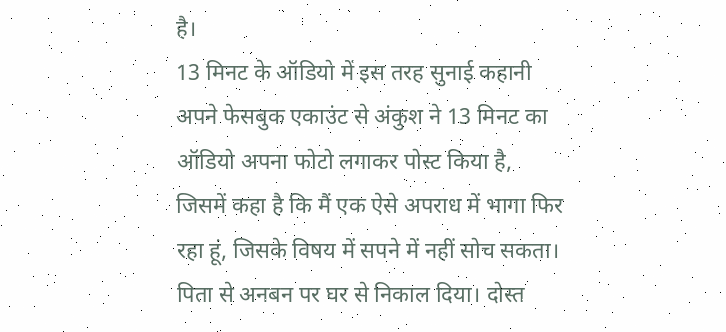है।
13 मिनट के ऑडियो में इस तरह सुनाई कहानी
अपने फेसबुक एकाउंट से अंकुश ने 13 मिनट का ऑडियो अपना फोटो लगाकर पोस्ट किया है, जिसमें कहा है कि मैं एक ऐसे अपराध में भागा फिर रहा हूं, जिसके विषय में सपने में नहीं सोच सकता। पिता से अनबन पर घर से निकाल दिया। दोस्त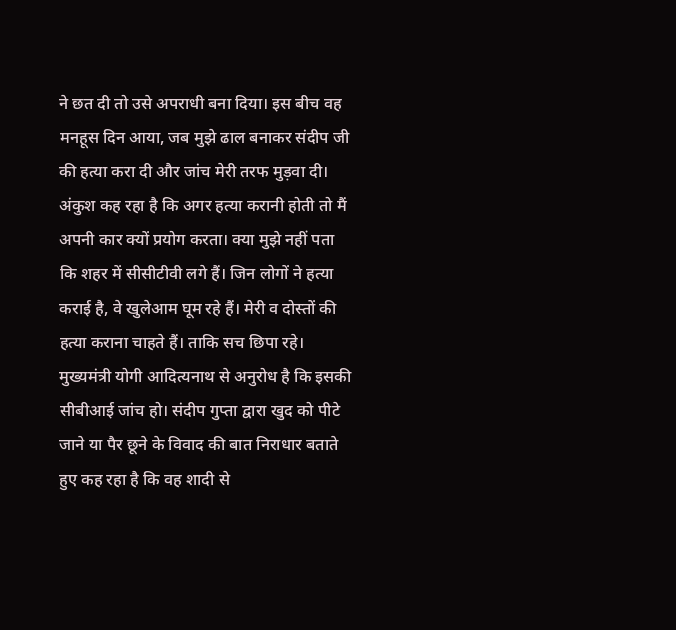ने छत दी तो उसे अपराधी बना दिया। इस बीच वह मनहूस दिन आया, जब मुझे ढाल बनाकर संदीप जी की हत्या करा दी और जांच मेरी तरफ मुड़वा दी। अंकुश कह रहा है कि अगर हत्या करानी होती तो मैं अपनी कार क्यों प्रयोग करता। क्या मुझे नहीं पता कि शहर में सीसीटीवी लगे हैं। जिन लोगों ने हत्या कराई है, वे खुलेआम घूम रहे हैं। मेरी व दोस्तों की हत्या कराना चाहते हैं। ताकि सच छिपा रहे। मुख्यमंत्री योगी आदित्यनाथ से अनुरोध है कि इसकी सीबीआई जांच हो। संदीप गुप्ता द्वारा खुद को पीटे जाने या पैर छूने के विवाद की बात निराधार बताते हुए कह रहा है कि वह शादी से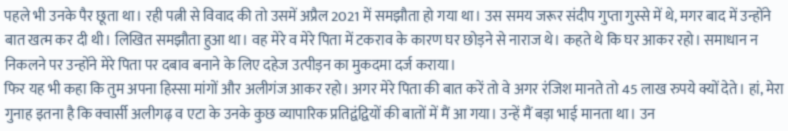पहले भी उनके पैर छूता था। रही पत्नी से विवाद की तो उसमें अप्रैल 2021 में समझौता हो गया था। उस समय जरूर संदीप गुप्ता गुस्से में थे, मगर बाद में उन्होंने बात खत्म कर दी थी। लिखित समझौता हुआ था। वह मेरे व मेरे पिता में टकराव के कारण घर छोड़ने से नाराज थे। कहते थे कि घर आकर रहो। समाधान न निकलने पर उन्होंने मेरे पिता पर दबाव बनाने के लिए दहेज उत्पीड़न का मुकदमा दर्ज कराया।
फिर यह भी कहा कि तुम अपना हिस्सा मांगों और अलीगंज आकर रहो। अगर मेरे पिता की बात करें तो वे अगर रंजिश मानते तो 45 लाख रुपये क्यों देते। हां, मेरा गुनाह इतना है कि क्वार्सी अलीगढ़ व एटा के उनके कुछ व्यापारिक प्रतिद्वंद्वियों की बातों में मैं आ गया। उन्हें मैं बड़ा भाई मानता था। उन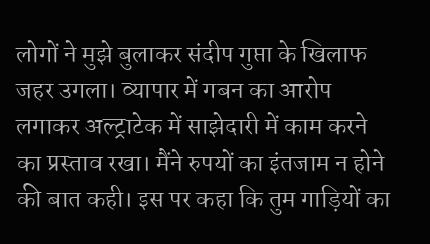लोगों ने मुझे बुलाकर संदीप गुप्ता के खिलाफ जहर उगला। व्यापार में गबन का आरोप लगाकर अल्ट्राटेक में साझेदारी में काम करने का प्रस्ताव रखा। मैंने रुपयों का इंतजाम न होने की बात कही। इस पर कहा कि तुम गाड़ियों का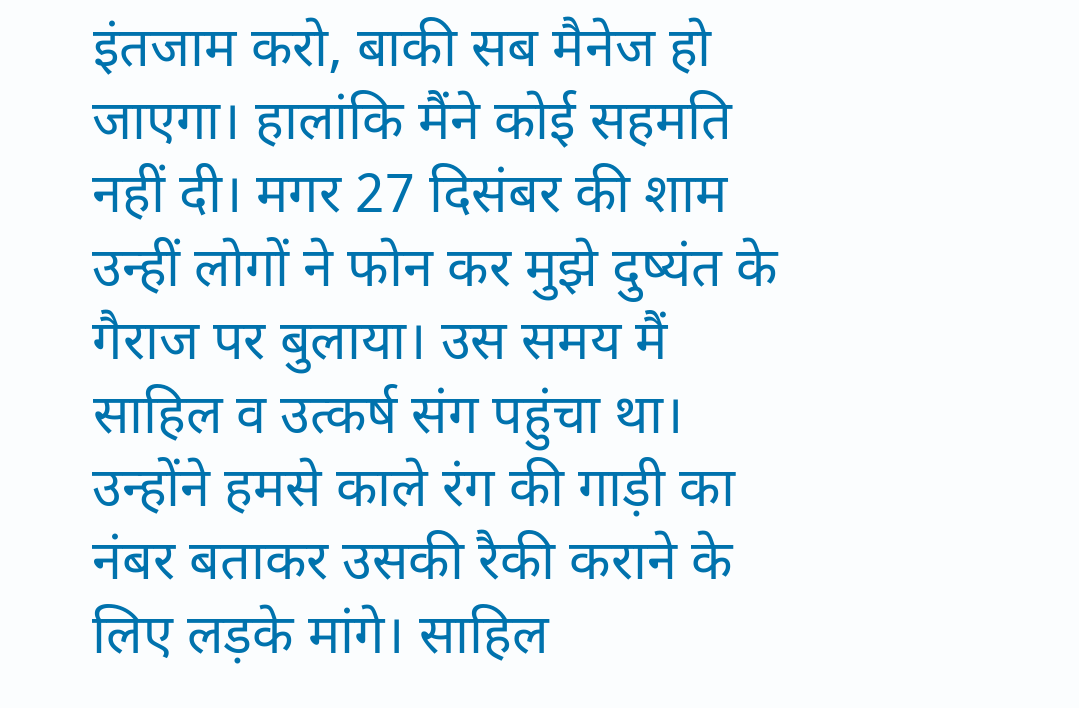इंतजाम करो, बाकी सब मैनेज हो जाएगा। हालांकि मैंने कोई सहमति नहीं दी। मगर 27 दिसंबर की शाम उन्हीं लोगों ने फोन कर मुझे दुष्यंत के गैराज पर बुलाया। उस समय मैं साहिल व उत्कर्ष संग पहुंचा था। उन्होंने हमसे काले रंग की गाड़ी का नंबर बताकर उसकी रैकी कराने के लिए लड़के मांगे। साहिल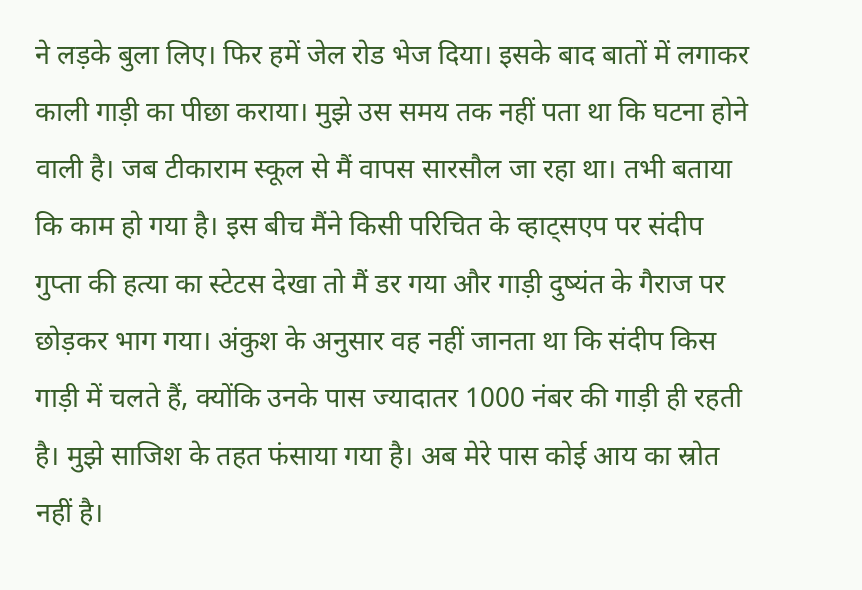ने लड़के बुला लिए। फिर हमें जेल रोड भेज दिया। इसके बाद बातों में लगाकर काली गाड़ी का पीछा कराया। मुझे उस समय तक नहीं पता था कि घटना होने वाली है। जब टीकाराम स्कूल से मैं वापस सारसौल जा रहा था। तभी बताया कि काम हो गया है। इस बीच मैंने किसी परिचित के व्हाट्सएप पर संदीप गुप्ता की हत्या का स्टेटस देखा तो मैं डर गया और गाड़ी दुष्यंत के गैराज पर छोड़कर भाग गया। अंकुश के अनुसार वह नहीं जानता था कि संदीप किस गाड़ी में चलते हैं, क्योंकि उनके पास ज्यादातर 1000 नंबर की गाड़ी ही रहती है। मुझे साजिश के तहत फंसाया गया है। अब मेरे पास कोई आय का स्रोत नहीं है।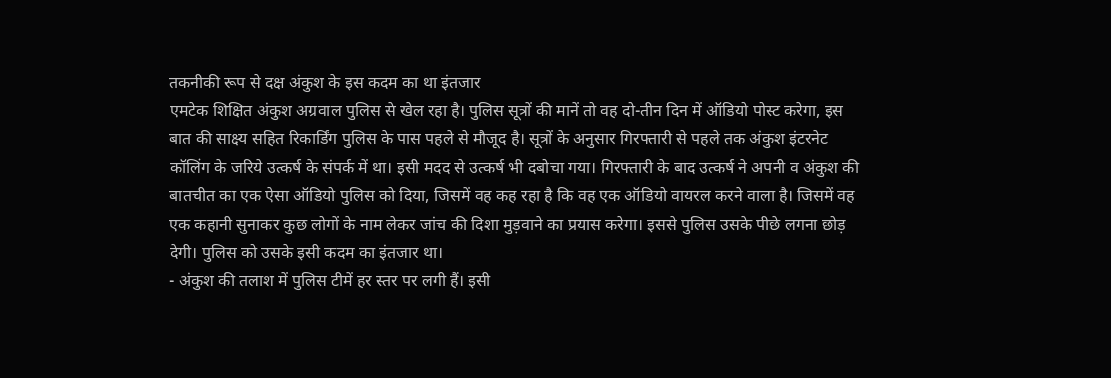तकनीकी रूप से दक्ष अंकुश के इस कदम का था इंतजार
एमटेक शिक्षित अंकुश अग्रवाल पुलिस से खेल रहा है। पुलिस सूत्रों की मानें तो वह दो-तीन दिन में ऑडियो पोस्ट करेगा, इस बात की साक्ष्य सहित रिकार्डिंग पुलिस के पास पहले से मौजूद है। सूत्रों के अनुसार गिरफ्तारी से पहले तक अंकुश इंटरनेट कॉलिंग के जरिये उत्कर्ष के संपर्क में था। इसी मदद से उत्कर्ष भी दबोचा गया। गिरफ्तारी के बाद उत्कर्ष ने अपनी व अंकुश की बातचीत का एक ऐसा ऑडियो पुलिस को दिया, जिसमें वह कह रहा है कि वह एक ऑडियो वायरल करने वाला है। जिसमें वह एक कहानी सुनाकर कुछ लोगों के नाम लेकर जांच की दिशा मुड़वाने का प्रयास करेगा। इससे पुलिस उसके पीछे लगना छोड़ देगी। पुलिस को उसके इसी कदम का इंतजार था।
- अंकुश की तलाश में पुलिस टीमें हर स्तर पर लगी हैं। इसी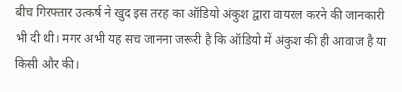बीच गिरफ्तार उत्कर्ष ने खुद इस तरह का ऑडियो अंकुश द्वारा वायरल करने की जानकारी भी दी थी। मगर अभी यह सच जानना जरूरी है कि ऑडियो में अंकुश की ही आवाज है या किसी और की।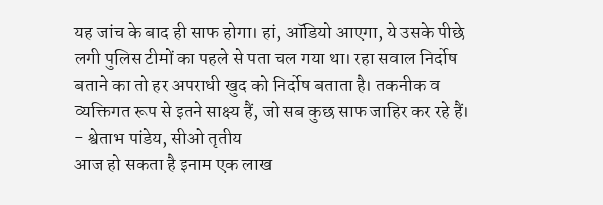यह जांच के बाद ही साफ होगा। हां, ऑडियो आएगा, ये उसके पीछे लगी पुलिस टीमों का पहले से पता चल गया था। रहा सवाल निर्दोष बताने का तो हर अपराधी खुद को निर्दोष बताता है। तकनीक व व्यक्तिगत रूप से इतने साक्ष्य हैं, जो सब कुछ साफ जाहिर कर रहे हैं।
- श्वेताभ पांडेय, सीओ तृतीय
आज हो सकता है इनाम एक लाख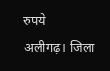रुपये
अलीगढ़। जिला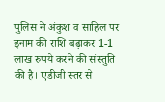पुलिस ने अंकुश व साहिल पर इनाम की राशि बढ़ाकर 1-1 लाख रुपये करने की संस्तुति की है। एडीजी स्तर से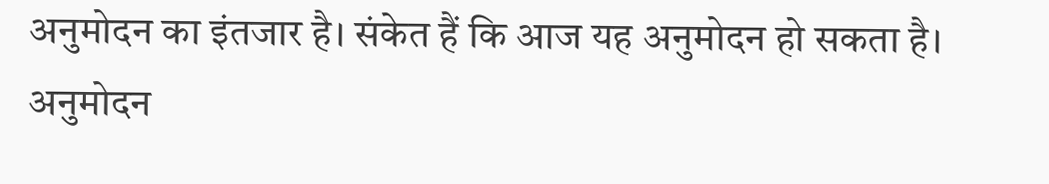अनुमोदन का इंतजार है। संकेत हैं कि आज यह अनुमोदन हो सकता है। अनुमोदन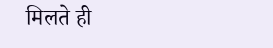मिलते ही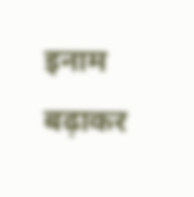इनाम बढ़ाकर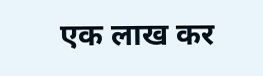एक लाख कर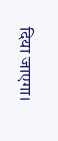दिया जाएगा।